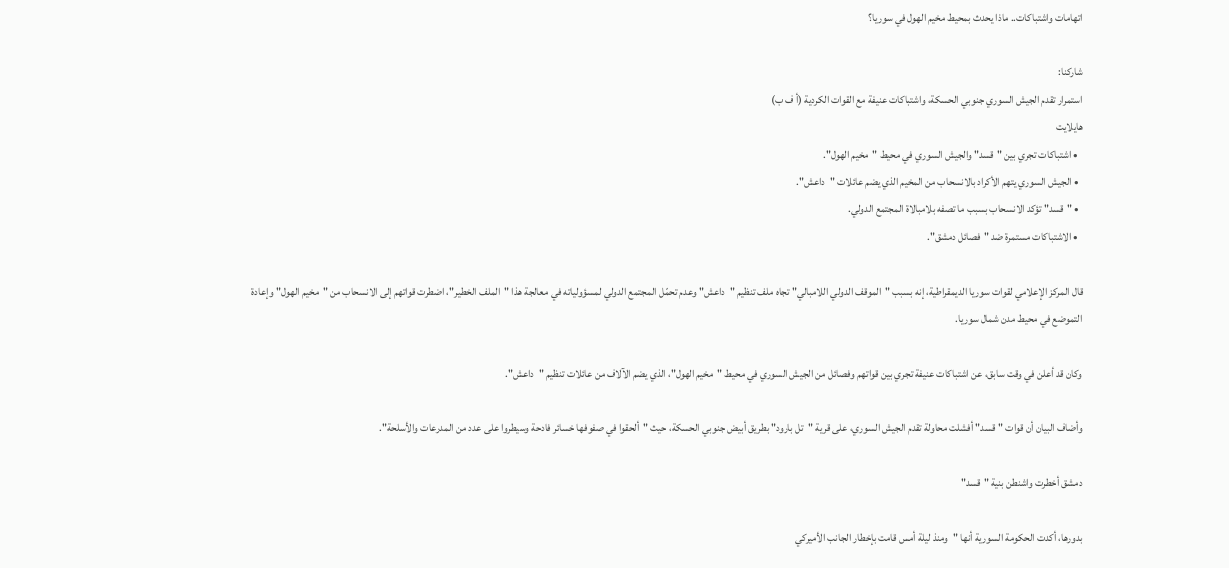اتهامات واشتباكات.. ماذا يحدث بمحيط مخيم الهول في سوريا؟

شاركنا:
استمرار تقدم الجيش السوري جنوبي الحسكة، واشتباكات عنيفة مع القوات الكردية (أ ف ب)
هايلايت
  • اشتباكات تجري بين "قسد" والجيش السوري في محيط "مخيم الهول".
  • الجيش السوري يتهم الأكراد بالانسحاب من المخيم الذي يضم عائلات "داعش".
  • "قسد" تؤكد الانسحاب بسبب ما تصفه بلامبالاة المجتمع الدولي.
  • الاشتباكات مستمرة ضد "فصائل دمشق".

قال المركز الإعلامي لقوات سوريا الديمقراطية، إنه بسبب "الموقف الدولي اللامبالي" تجاه ملف تنظيم "داعش" وعدم تحمّل المجتمع الدولي لمسؤولياته في معالجة هذا "الملف الخطير"، اضطرت قواتهم إلى الانسحاب من "مخيم الهول" وإعادة التموضع في محيط مدن شمال سوريا.

وكان قد أعلن في وقت سابق، عن اشتباكات عنيفة تجري بين قواتهم وفصائل من الجيش السوري في محيط "مخيم الهول"، الذي يضم الآلاف من عائلات تنظيم "داعش".

وأضاف البيان أن قوات "قسد" أفشلت محاولة تقدم الجيش السوري، على قرية "تل بارود" بطريق أبيض جنوبي الحسكة، حيث "ألحقوا في صفوفها خسائر فادحة وسيطروا على عدد من المدرعات والأسلحة".

دمشق أخطرت واشنطن بنية "قسد"

بدورها، أكدت الحكومة السورية أنها "ومنذ ليلة أمس قامت بإخطار الجانب الأميركي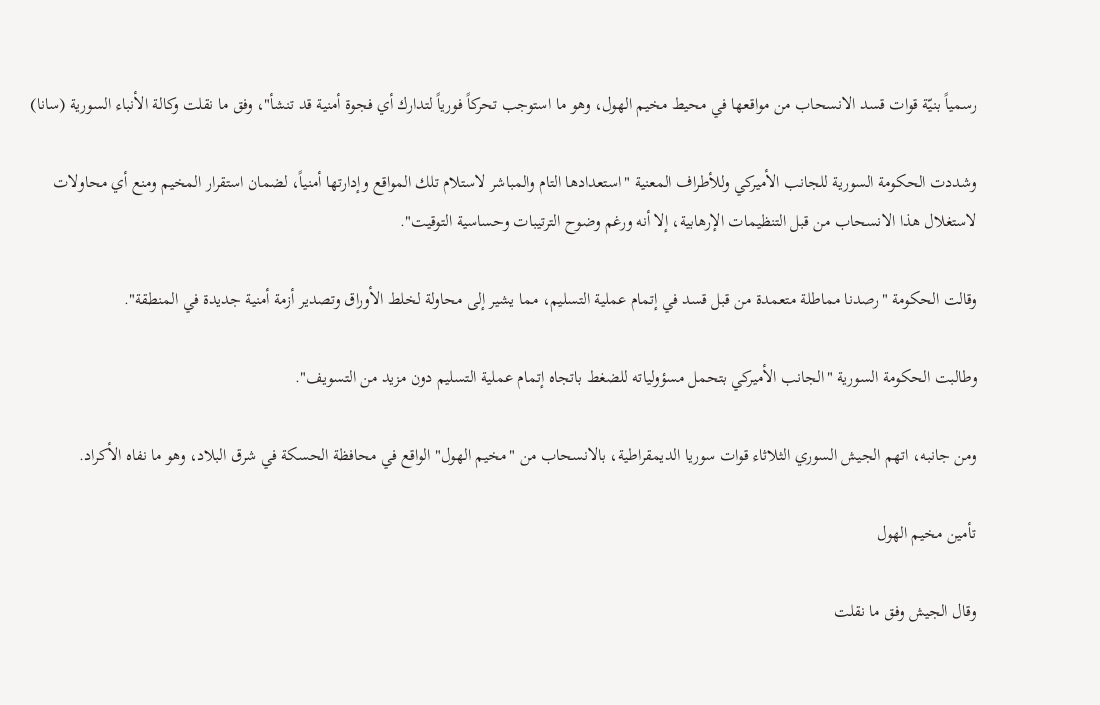رسمياً بنيّة قوات قسد الانسحاب من مواقعها في محيط مخيم الهول، وهو ما استوجب تحركاً فورياً لتدارك أي فجوة أمنية قد تنشأ"، وفق ما نقلت وكالة الأنباء السورية (سانا)

وشددت الحكومة السورية للجانب الأميركي وللأطراف المعنية "استعدادها التام والمباشر لاستلام تلك المواقع وإدارتها أمنياً، لضمان استقرار المخيم ومنع أي محاولات لاستغلال هذا الانسحاب من قبل التنظيمات الإرهابية، إلا أنه ورغم وضوح الترتيبات وحساسية التوقيت".

وقالت الحكومة "رصدنا مماطلة متعمدة من قبل قسد في إتمام عملية التسليم، مما يشير إلى محاولة لخلط الأوراق وتصدير أزمة أمنية جديدة في المنطقة".

وطالبت الحكومة السورية "الجانب الأميركي بتحمل مسؤولياته للضغط باتجاه إتمام عملية التسليم دون مزيد من التسويف".

ومن جانبه، اتهم الجيش السوري الثلاثاء قوات سوريا الديمقراطية، بالانسحاب من "مخيم الهول" الواقع في محافظة الحسكة في شرق البلاد، وهو ما نفاه الأكراد.

تأمين مخيم الهول

وقال الجيش وفق ما نقلت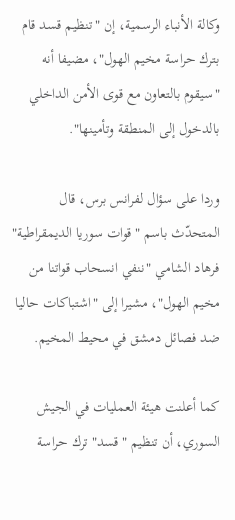وكالة الأنباء الرسمية، إن "تنظيم قسد قام بترك حراسة مخيم الهول"، مضيفا أنه "سيقوم بالتعاون مع قوى الأمن الداخلي بالدخول إلى المنطقة وتأمينها".

وردا على سؤال لفرانس برس، قال المتحدّث باسم "قوات سوريا الديمقراطية" فرهاد الشامي "ننفي انسحاب قواتنا من مخيم الهول"، مشيرا إلى "اشتباكات حاليا ضد فصائل دمشق في محيط المخيم.

كما أعلنت هيئة العمليات في الجيش السوري، أن تنظيم "قسد" ترك حراسة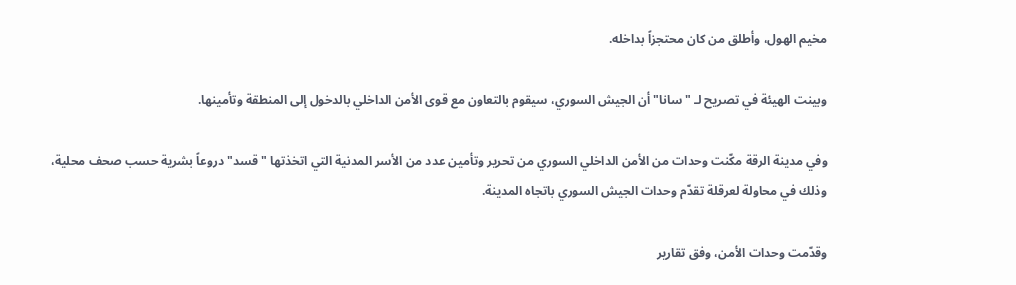مخيم الهول، وأطلق من كان محتجزاً بداخله.

وبينت الهيئة في تصريح لـ "سانا" أن الجيش السوري، سيقوم بالتعاون مع قوى الأمن الداخلي بالدخول إلى المنطقة وتأمينها.

وفي مدينة الرقة مكّنت وحدات من الأمن الداخلي السوري من تحرير وتأمين عدد من الأسر المدنية التي اتخذتها "قسد" دروعاً بشرية حسب صحف محلية، وذلك في محاولة لعرقلة تقدّم وحدات الجيش السوري باتجاه المدينة.

وقدّمت وحدات الأمن، وفق تقارير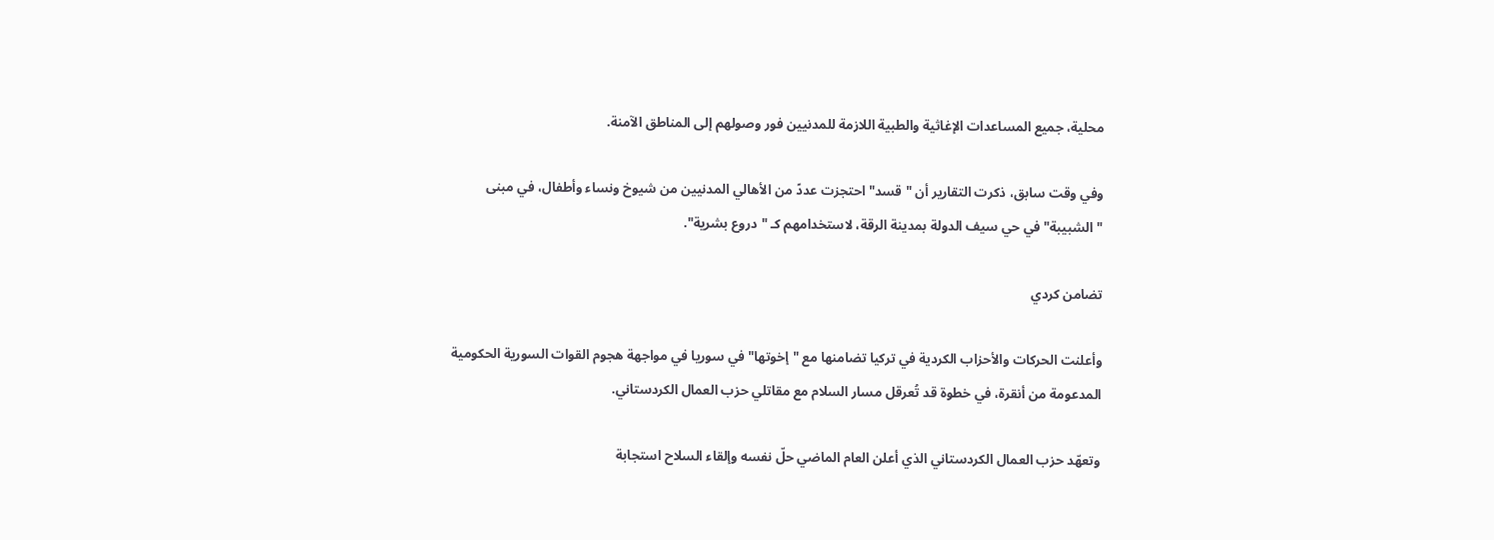محلية، جميع المساعدات الإغاثية والطبية اللازمة للمدنيين فور وصولهم إلى المناطق الآمنة.

وفي وقت سابق، ذكرت التقارير أن "قسد" احتجزت عددً من الأهالي المدنيين من شيوخ ونساء وأطفال، في مبنى "الشبيبة" في حي سيف الدولة بمدينة الرقة، لاستخدامهم كـ "دروع بشرية".

تضامن كردي

وأعلنت الحركات والأحزاب الكردية في تركيا تضامنها مع "إخوتها" في سوريا في مواجهة هجوم القوات السورية الحكومية المدعومة من أنقرة، في خطوة قد تُعرقل مسار السلام مع مقاتلي حزب العمال الكردستاني.

وتعهّد حزب العمال الكردستاني الذي أعلن العام الماضي حلّ نفسه وإلقاء السلاح استجابة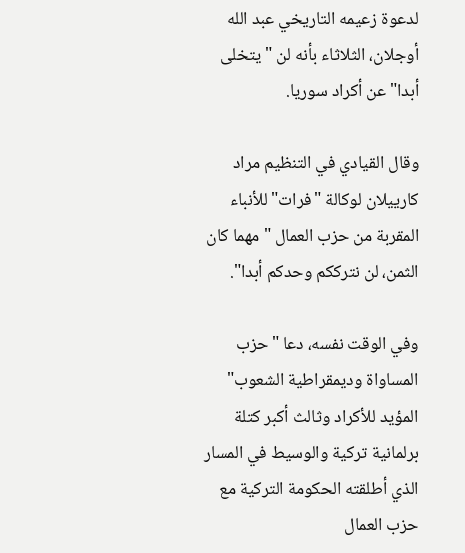لدعوة زعيمه التاريخي عبد الله أوجلان، الثلاثاء بأنه لن "يتخلى أبدا" عن أكراد سوريا.

وقال القيادي في التنظيم مراد كارييلان لوكالة "فرات" للأنباء المقربة من حزب العمال "مهما كان الثمن، لن نترككم وحدكم أبدا".

وفي الوقت نفسه، دعا "حزب المساواة وديمقراطية الشعوب" المؤيد للأكراد وثالث أكبر كتلة برلمانية تركية والوسيط في المسار الذي أطلقته الحكومة التركية مع حزب العمال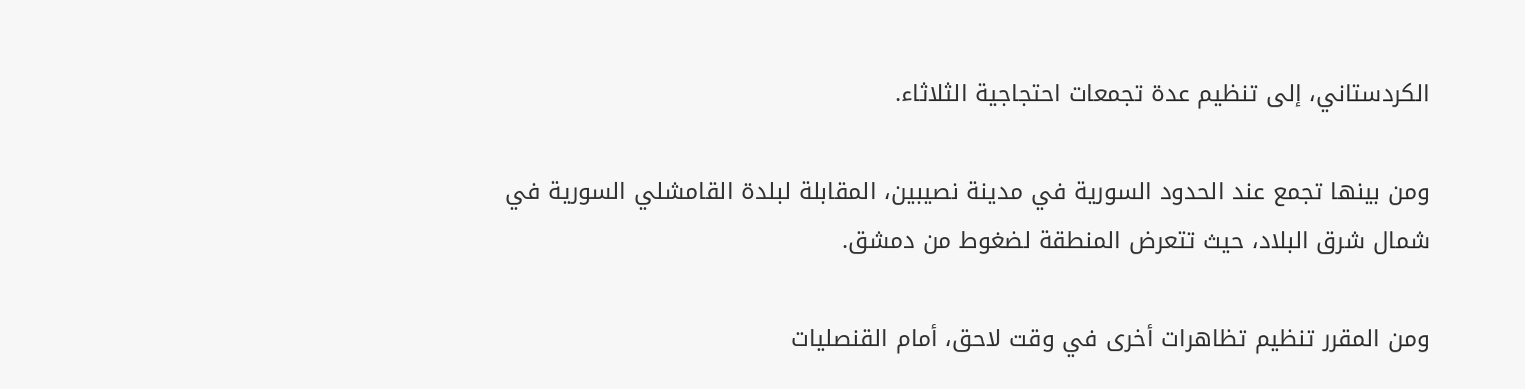الكردستاني، إلى تنظيم عدة تجمعات احتجاجية الثلاثاء.

ومن بينها تجمع عند الحدود السورية في مدينة نصيبين، المقابلة لبلدة القامشلي السورية في شمال شرق البلاد، حيث تتعرض المنطقة لضغوط من دمشق.

ومن المقرر تنظيم تظاهرات أخرى في وقت لاحق، أمام القنصليات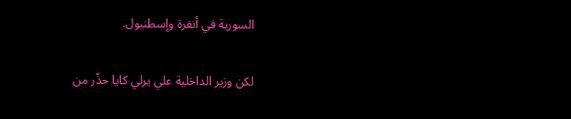السورية في أنقرة وإسطنبول.

لكن وزير الداخلية علي يرلي كايا حذّر من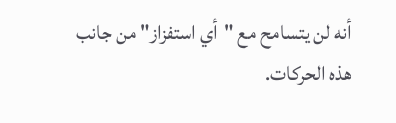أنه لن يتسامح مع "أي استفزاز" من جانب هذه الحركات.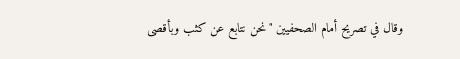وقال في تصريح أمام الصحفيين "نحن نتابع عن كثب وبأقصى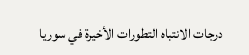درجات الانتباه التطورات الأخيرة في سوريا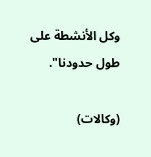وكل الأنشطة على طول حدودنا".

(وكالات)